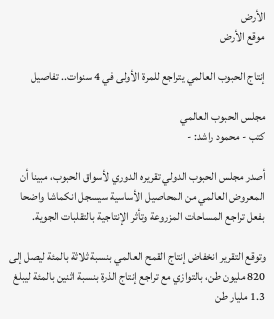الأرض
موقع الأرض

إنتاج الحبوب العالمي يتراجع للمرة الأولى في 4 سنوات.. تفاصيل

مجلس الحبوب العالمي
كتب - محمود راشد: -

أصدر مجلس الحبوب الدولي تقريره الدوري لأسواق الحبوب، مبينا أن المعروض العالمي من المحاصيل الأساسية سيسجل انكماشا واضحا بفعل تراجع المساحات المزروعة وتأثر الإنتاجية بالتقلبات الجوية.

وتوقع التقرير انخفاض إنتاج القمح العالمي بنسبة ثلاثة بالمئة ليصل إلى 820 مليون طن، بالتوازي مع تراجع إنتاج الذرة بنسبة اثنين بالمئة ليبلغ 1.3 مليار طن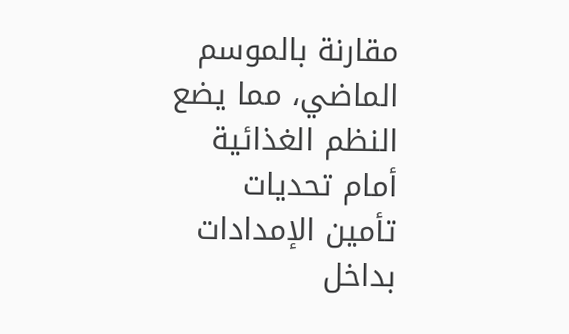مقارنة بالموسم الماضي، مما يضع النظم الغذائية أمام تحديات تأمين الإمدادات بداخل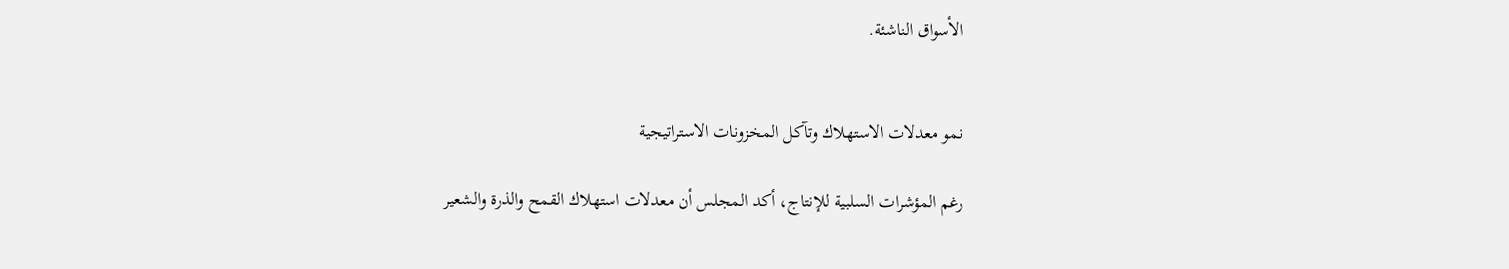الأسواق الناشئة.


نمو معدلات الاستهلاك وتآكل المخزونات الاستراتيجية

رغم المؤشرات السلبية للإنتاج، أكد المجلس أن معدلات استهلاك القمح والذرة والشعير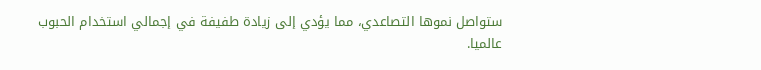ستواصل نموها التصاعدي، مما يؤدي إلى زيادة طفيفة في إجمالي استخدام الحبوب عالميا.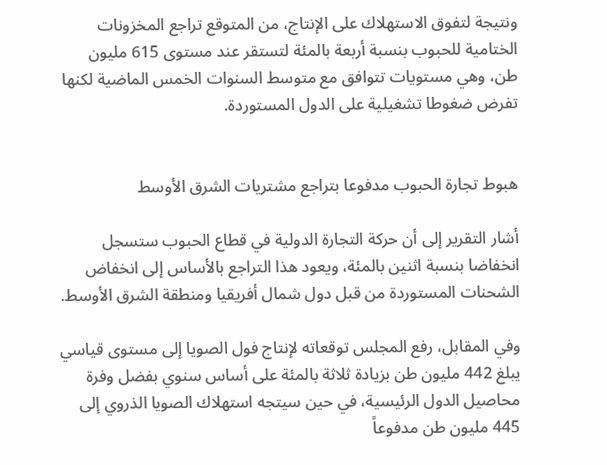ونتيجة لتفوق الاستهلاك على الإنتاج، من المتوقع تراجع المخزونات الختامية للحبوب بنسبة أربعة بالمئة لتستقر عند مستوى 615 مليون طن، وهي مستويات تتوافق مع متوسط السنوات الخمس الماضية لكنها تفرض ضغوطا تشغيلية على الدول المستوردة.


هبوط تجارة الحبوب مدفوعا بتراجع مشتريات الشرق الأوسط

أشار التقرير إلى أن حركة التجارة الدولية في قطاع الحبوب ستسجل انخفاضا بنسبة اثنين بالمئة، ويعود هذا التراجع بالأساس إلى انخفاض الشحنات المستوردة من قبل دول شمال أفريقيا ومنطقة الشرق الأوسط.

وفي المقابل، رفع المجلس توقعاته لإنتاج فول الصويا إلى مستوى قياسي يبلغ 442 مليون طن بزيادة ثلاثة بالمئة على أساس سنوي بفضل وفرة محاصيل الدول الرئيسية، في حين سيتجه استهلاك الصويا الذروي إلى 445 مليون طن مدفوعاً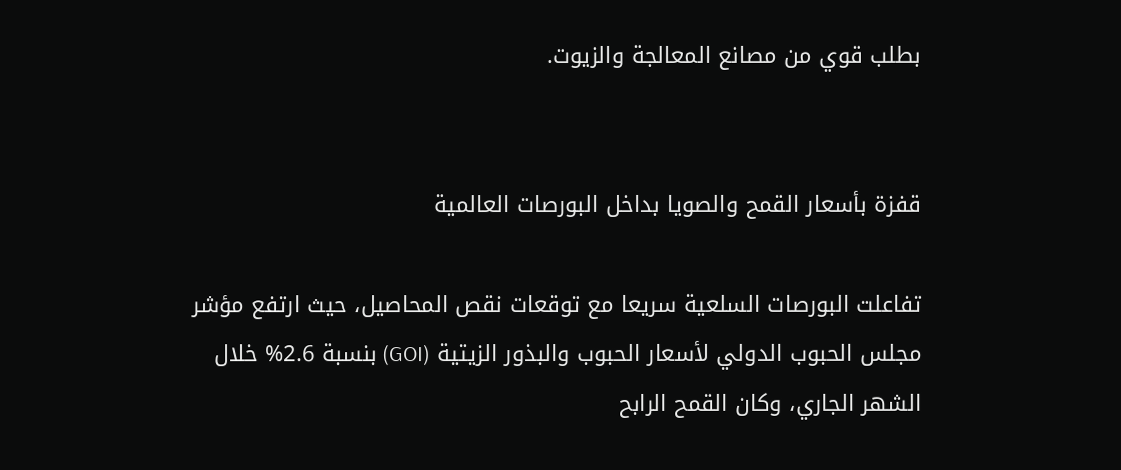بطلب قوي من مصانع المعالجة والزيوت.


قفزة بأسعار القمح والصويا بداخل البورصات العالمية

تفاعلت البورصات السلعية سريعا مع توقعات نقص المحاصيل، حيث ارتفع مؤشر مجلس الحبوب الدولي لأسعار الحبوب والبذور الزيتية (GOI) بنسبة 2.6% خلال الشهر الجاري، وكان القمح الرابح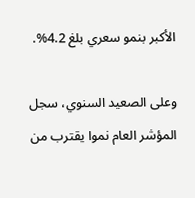الأكبر بنمو سعري بلغ 4.2%.

وعلى الصعيد السنوي، سجل المؤشر العام نموا يقترب من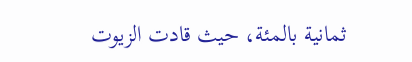ثمانية بالمئة، حيث قادت الزيوت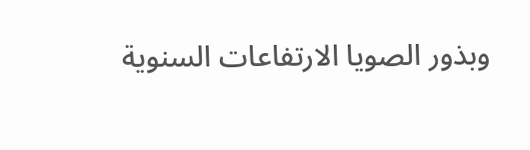وبذور الصويا الارتفاعات السنوية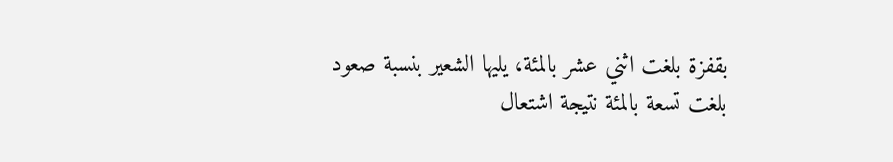بقفزة بلغت اثني عشر بالمئة، يليها الشعير بنسبة صعود بلغت تسعة بالمئة نتيجة اشتعال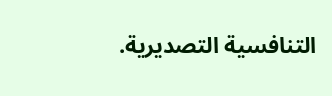التنافسية التصديرية.